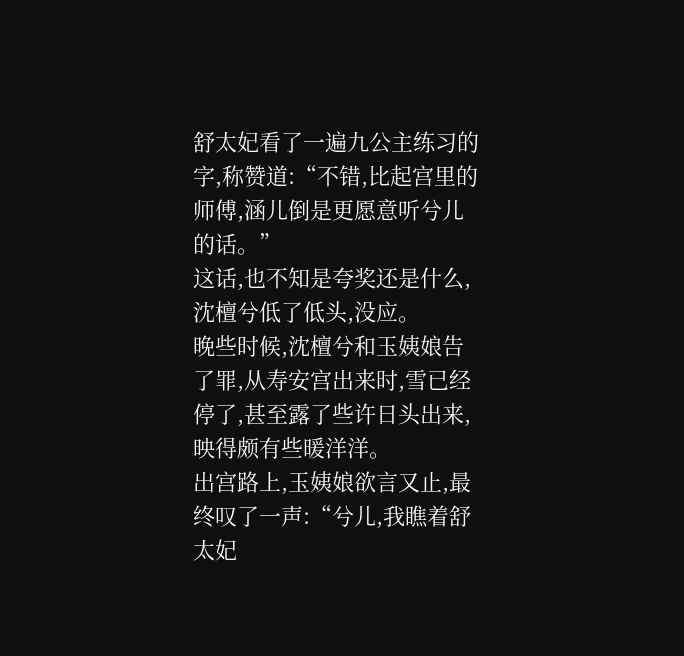舒太妃看了一遍九公主练习的字,称赞道:“不错,比起宫里的师傅,涵儿倒是更愿意听兮儿的话。”
这话,也不知是夸奖还是什么,沈檀兮低了低头,没应。
晚些时候,沈檀兮和玉姨娘告了罪,从寿安宫出来时,雪已经停了,甚至露了些许日头出来,映得颇有些暖洋洋。
出宫路上,玉姨娘欲言又止,最终叹了一声:“兮儿,我瞧着舒太妃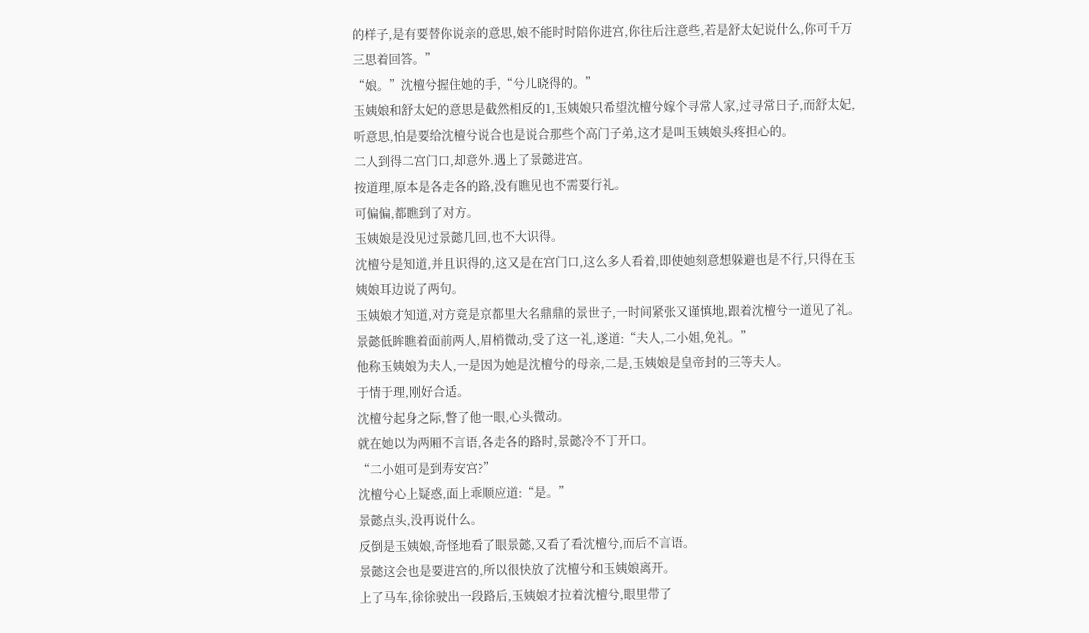的样子,是有要替你说亲的意思,娘不能时时陪你进宫,你往后注意些,若是舒太妃说什么,你可千万三思着回答。”
“娘。”沈檀兮握住她的手,“兮儿晓得的。”
玉姨娘和舒太妃的意思是截然相反的1,玉姨娘只希望沈檀兮嫁个寻常人家,过寻常日子,而舒太妃,听意思,怕是要给沈檀兮说合也是说合那些个高门子弟,这才是叫玉姨娘头疼担心的。
二人到得二宫门口,却意外.遇上了景懿进宫。
按道理,原本是各走各的路,没有瞧见也不需要行礼。
可偏偏,都瞧到了对方。
玉姨娘是没见过景懿几回,也不大识得。
沈檀兮是知道,并且识得的,这又是在宫门口,这么多人看着,即使她刻意想躲避也是不行,只得在玉姨娘耳边说了两句。
玉姨娘才知道,对方竟是京都里大名鼎鼎的景世子,一时间紧张又谨慎地,跟着沈檀兮一道见了礼。
景懿低眸瞧着面前两人,眉梢微动,受了这一礼,遂道:“夫人,二小姐,免礼。”
他称玉姨娘为夫人,一是因为她是沈檀兮的母亲,二是,玉姨娘是皇帝封的三等夫人。
于情于理,刚好合适。
沈檀兮起身之际,瞥了他一眼,心头微动。
就在她以为两厢不言语,各走各的路时,景懿冷不丁开口。
“二小姐可是到寿安宫?”
沈檀兮心上疑惑,面上乖顺应道:“是。”
景懿点头,没再说什么。
反倒是玉姨娘,奇怪地看了眼景懿,又看了看沈檀兮,而后不言语。
景懿这会也是要进宫的,所以很快放了沈檀兮和玉姨娘离开。
上了马车,徐徐驶出一段路后,玉姨娘才拉着沈檀兮,眼里带了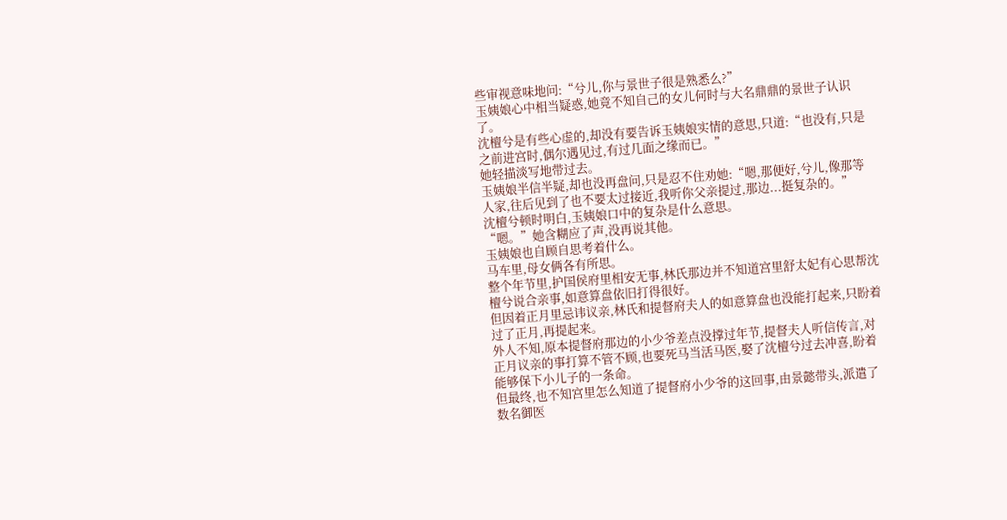些审视意味地问:“兮儿,你与景世子很是熟悉么?”
玉姨娘心中相当疑惑,她竟不知自己的女儿何时与大名鼎鼎的景世子认识了。
沈檀兮是有些心虚的,却没有要告诉玉姨娘实情的意思,只道:“也没有,只是之前进宫时,偶尔遇见过,有过几面之缘而已。”
她轻描淡写地带过去。
玉姨娘半信半疑,却也没再盘问,只是忍不住劝她:“嗯,那便好,兮儿,像那等人家,往后见到了也不要太过接近,我听你父亲提过,那边...挺复杂的。”
沈檀兮顿时明白,玉姨娘口中的复杂是什么意思。
“嗯。”她含糊应了声,没再说其他。
玉姨娘也自顾自思考着什么。
马车里,母女俩各有所思。
整个年节里,护国侯府里相安无事,林氏那边并不知道宫里舒太妃有心思帮沈檀兮说合亲事,如意算盘依旧打得很好。
但因着正月里忌讳议亲,林氏和提督府夫人的如意算盘也没能打起来,只盼着过了正月,再提起来。
外人不知,原本提督府那边的小少爷差点没撑过年节,提督夫人听信传言,对正月议亲的事打算不管不顾,也要死马当活马医,娶了沈檀兮过去冲喜,盼着能够保下小儿子的一条命。
但最终,也不知宫里怎么知道了提督府小少爷的这回事,由景懿带头,派遣了数名御医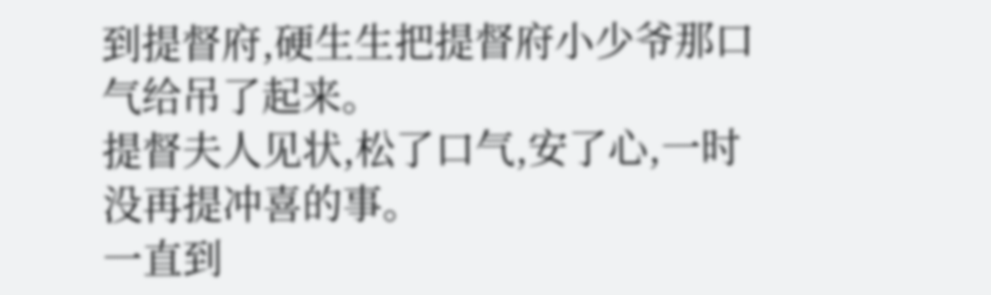到提督府,硬生生把提督府小少爷那口气给吊了起来。
提督夫人见状,松了口气,安了心,一时没再提冲喜的事。
一直到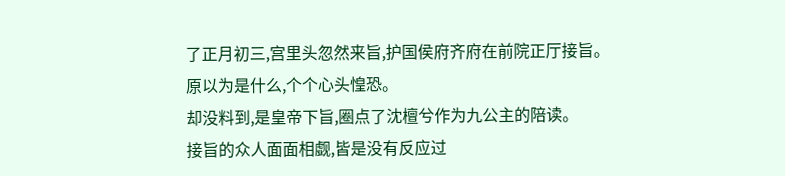了正月初三,宫里头忽然来旨,护国侯府齐府在前院正厅接旨。
原以为是什么,个个心头惶恐。
却没料到,是皇帝下旨,圈点了沈檀兮作为九公主的陪读。
接旨的众人面面相觑,皆是没有反应过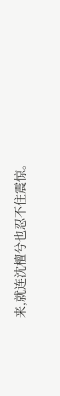来,就连沈檀兮也忍不住震惊。